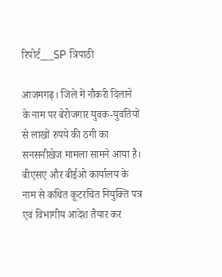रिपोर्ट___SP त्रिपाठी

आजमगढ़। जिले में नौकरी दिलाने के नाम पर बेरोजगार युवक-युवतियों से लाखों रुपये की ठगी का सनसनीखेज मामला सामने आया है। बीएसए और बीईओ कार्यालय के नाम से कथित कूटरचित नियुक्ति पत्र एवं विभागीय आदेश तैयार कर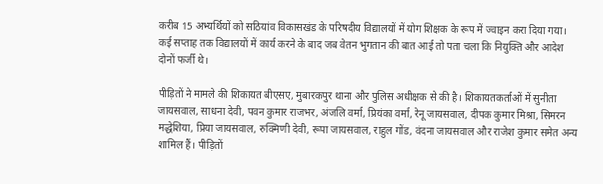करीब 15 अभ्यर्थियों को सठियांव विकासखंड के परिषदीय विद्यालयों में योग शिक्षक के रूप में ज्वाइन करा दिया गया। कई सप्ताह तक विद्यालयों में कार्य करने के बाद जब वेतन भुगतान की बात आई तो पता चला कि नियुक्ति और आदेश दोनों फर्जी थे।

पीड़ितों ने मामले की शिकायत बीएसए, मुबारकपुर थाना और पुलिस अधीक्षक से की है। शिकायतकर्ताओं में सुनीता जायसवाल, साधना देवी, पवन कुमार राजभर, अंजलि वर्मा, प्रियंका वर्मा, रेनू जायसवाल, दीपक कुमार मिश्रा, सिमरन मद्धेशिया, प्रिया जायसवाल, रुक्मिणी देवी, रूपा जायसवाल, राहुल गोंड, वंदना जायसवाल और राजेश कुमार समेत अन्य शामिल हैं। पीड़ितों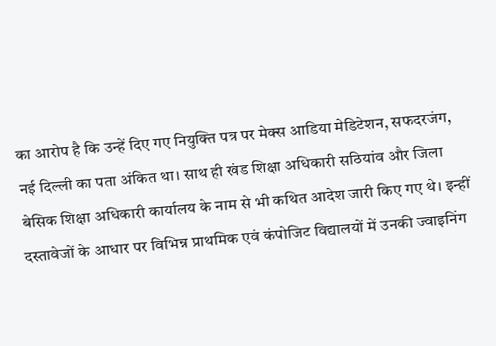का आरोप है कि उन्हें दिए गए नियुक्ति पत्र पर मेक्स आडिया मेडिटेशन, सफदरजंग, नई दिल्ली का पता अंकित था। साथ ही खंड शिक्षा अधिकारी सठियांव और जिला बेसिक शिक्षा अधिकारी कार्यालय के नाम से भी कथित आदेश जारी किए गए थे। इन्हीं दस्तावेजों के आधार पर विभिन्न प्राथमिक एवं कंपोजिट विद्यालयों में उनकी ज्वाइनिंग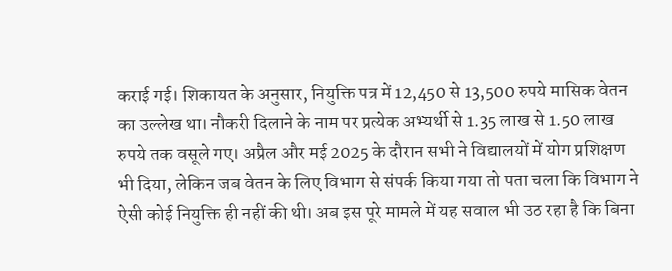कराई गई। शिकायत के अनुसार, नियुक्ति पत्र में 12,450 से 13,500 रुपये मासिक वेतन का उल्लेख था। नौकरी दिलाने के नाम पर प्रत्येक अभ्यर्थी से 1.35 लाख से 1.50 लाख रुपये तक वसूले गए। अप्रैल और मई 2025 के दौरान सभी ने विद्यालयों में योग प्रशिक्षण भी दिया, लेकिन जब वेतन के लिए विभाग से संपर्क किया गया तो पता चला कि विभाग ने ऐसी कोई नियुक्ति ही नहीं की थी। अब इस पूरे मामले में यह सवाल भी उठ रहा है कि बिना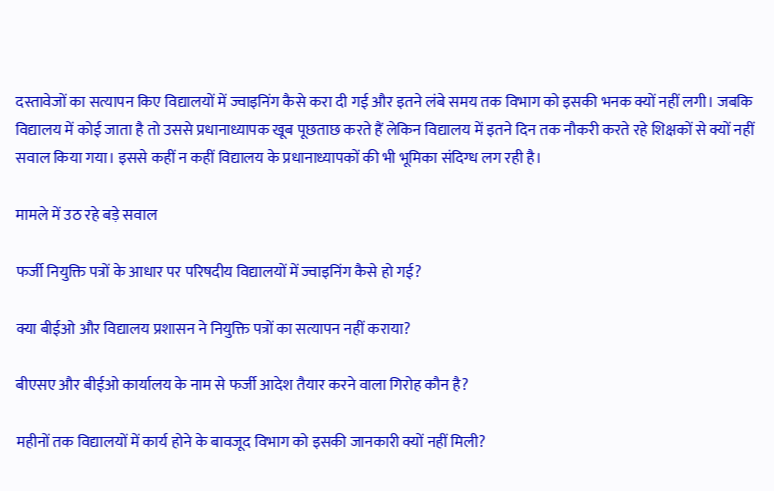दस्तावेजों का सत्यापन किए विद्यालयों में ज्वाइनिंग कैसे करा दी गई और इतने लंबे समय तक विभाग को इसकी भनक क्यों नहीं लगी। जबकि विद्यालय में कोई जाता है तो उससे प्रधानाध्यापक खूब पूछताछ करते हैं लेकिन विद्यालय में इतने दिन तक नौकरी करते रहे शिक्षकों से क्यों नहीं सवाल किया गया। इससे कहीं न कहीं विद्यालय के प्रधानाध्यापकों की भी भूमिका संदिग्ध लग रही है।

मामले में उठ रहे बड़े सवाल

फर्जी नियुक्ति पत्रों के आधार पर परिषदीय विद्यालयों में ज्वाइनिंग कैसे हो गई?

क्या बीईओ और विद्यालय प्रशासन ने नियुक्ति पत्रों का सत्यापन नहीं कराया?

बीएसए और बीईओ कार्यालय के नाम से फर्जी आदेश तैयार करने वाला गिरोह कौन है?

महीनों तक विद्यालयों में कार्य होने के बावजूद विभाग को इसकी जानकारी क्यों नहीं मिली?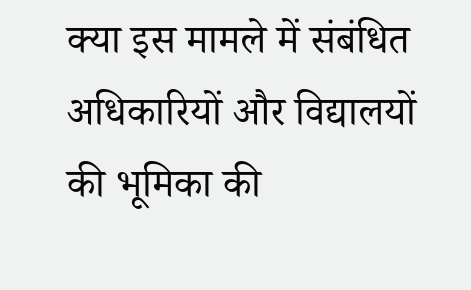क्या इस मामले में संबंधित अधिकारियों और विद्यालयों की भूमिका की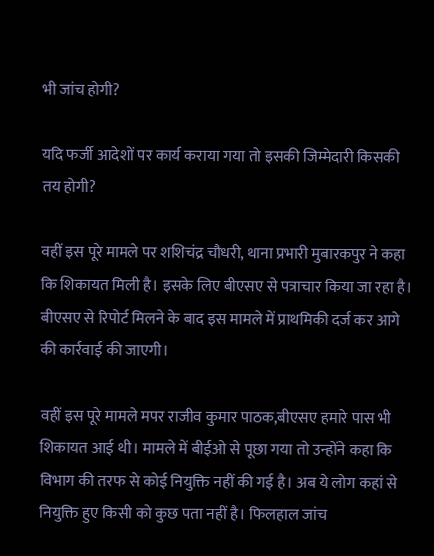भी जांच होगी?

यदि फर्जी आदेशों पर कार्य कराया गया तो इसकी जिम्मेदारी किसकी तय होगी?

वहीं इस पूरे मामले पर शशिचंद्र चौधरी, थाना प्रभारी मुबारकपुर ने कहा कि शिकायत मिली है। इसके लिए बीएसए से पत्राचार किया जा रहा है। बीएसए से रिपोर्ट मिलने के बाद इस मामले में प्राथमिकी दर्ज कर आगे की कार्रवाई की जाएगी।

वहीं इस पूरे मामले मपर राजीव कुमार पाठक,बीएसए हमारे पास भी शिकायत आई थी। मामले में बीईओ से पूछा गया तो उन्होंने कहा कि विभाग की तरफ से कोई नियुक्ति नहीं की गई है। अब ये लोग कहां से नियुक्ति हुए किसी को कुछ पता नहीं है। फिलहाल जांच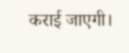कराई जाएगी।